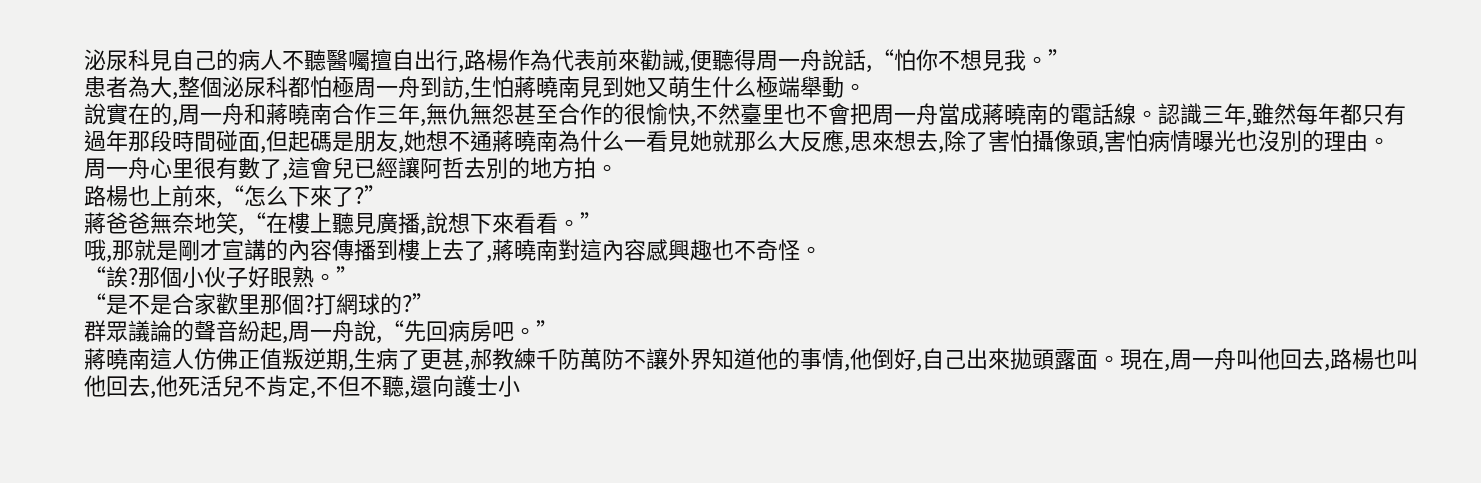泌尿科見自己的病人不聽醫囑擅自出行,路楊作為代表前來勸誡,便聽得周一舟說話,“怕你不想見我。”
患者為大,整個泌尿科都怕極周一舟到訪,生怕蔣曉南見到她又萌生什么極端舉動。
說實在的,周一舟和蔣曉南合作三年,無仇無怨甚至合作的很愉快,不然臺里也不會把周一舟當成蔣曉南的電話線。認識三年,雖然每年都只有過年那段時間碰面,但起碼是朋友,她想不通蔣曉南為什么一看見她就那么大反應,思來想去,除了害怕攝像頭,害怕病情曝光也沒別的理由。
周一舟心里很有數了,這會兒已經讓阿哲去別的地方拍。
路楊也上前來,“怎么下來了?”
蔣爸爸無奈地笑,“在樓上聽見廣播,說想下來看看。”
哦,那就是剛才宣講的內容傳播到樓上去了,蔣曉南對這內容感興趣也不奇怪。
“誒?那個小伙子好眼熟。”
“是不是合家歡里那個?打網球的?”
群眾議論的聲音紛起,周一舟說,“先回病房吧。”
蔣曉南這人仿佛正值叛逆期,生病了更甚,郝教練千防萬防不讓外界知道他的事情,他倒好,自己出來拋頭露面。現在,周一舟叫他回去,路楊也叫他回去,他死活兒不肯定,不但不聽,還向護士小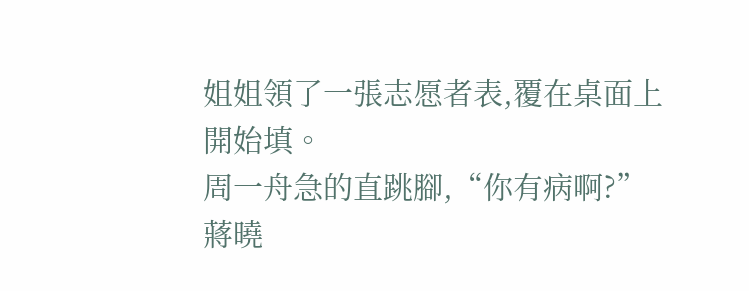姐姐領了一張志愿者表,覆在桌面上開始填。
周一舟急的直跳腳,“你有病啊?”
蔣曉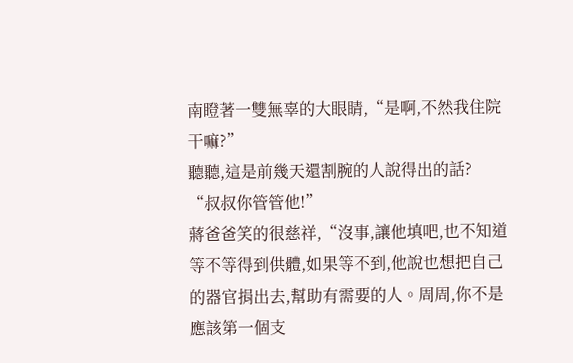南瞪著一雙無辜的大眼睛,“是啊,不然我住院干嘛?”
聽聽,這是前幾天還割腕的人說得出的話?
“叔叔你管管他!”
蔣爸爸笑的很慈祥,“沒事,讓他填吧,也不知道等不等得到供體,如果等不到,他說也想把自己的器官捐出去,幫助有需要的人。周周,你不是應該第一個支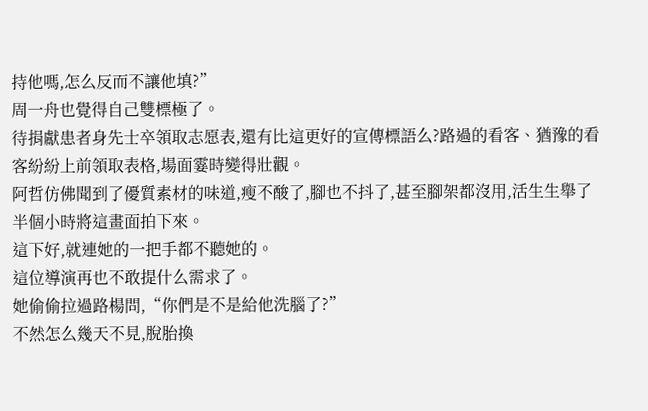持他嗎,怎么反而不讓他填?”
周一舟也覺得自己雙標極了。
待捐獻患者身先士卒領取志愿表,還有比這更好的宣傳標語么?路過的看客、猶豫的看客紛紛上前領取表格,場面霎時變得壯觀。
阿哲仿佛聞到了優質素材的味道,瘦不酸了,腳也不抖了,甚至腳架都沒用,活生生舉了半個小時將這畫面拍下來。
這下好,就連她的一把手都不聽她的。
這位導演再也不敢提什么需求了。
她偷偷拉過路楊問,“你們是不是給他洗腦了?”
不然怎么幾天不見,脫胎換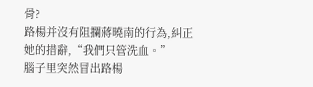骨?
路楊并沒有阻攔蔣曉南的行為,糾正她的措辭,“我們只管洗血。”
腦子里突然冒出路楊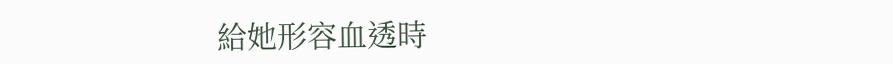給她形容血透時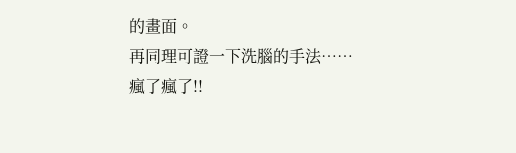的畫面。
再同理可證一下洗腦的手法……
瘋了瘋了!!